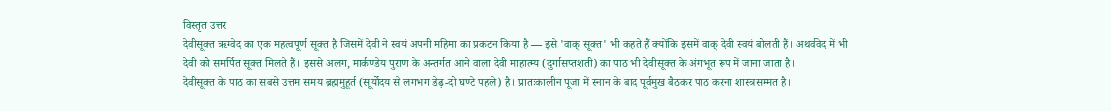विस्तृत उत्तर
देवीसूक्त ऋग्वेद का एक महत्वपूर्ण सूक्त है जिसमें देवी ने स्वयं अपनी महिमा का प्रकटन किया है — इसे 'वाक् सूक्त' भी कहते हैं क्योंकि इसमें वाक् देवी स्वयं बोलती हैं। अथर्ववेद में भी देवी को समर्पित सूक्त मिलते हैं। इससे अलग, मार्कण्डेय पुराण के अन्तर्गत आने वाला देवी माहात्म्य (दुर्गासप्तशती) का पाठ भी देवीसूक्त के अंगभूत रूप में जाना जाता है।
देवीसूक्त के पाठ का सबसे उत्तम समय ब्रह्ममुहूर्त (सूर्योदय से लगभग डेढ़-दो घण्टे पहले) है। प्रातःकालीन पूजा में स्नान के बाद पूर्वमुख बैठकर पाठ करना शास्त्रसम्मत है।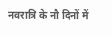नवरात्रि के नौ दिनों में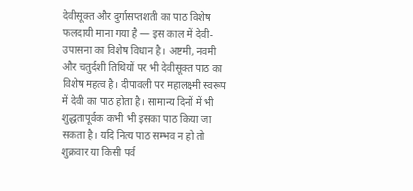देवीसूक्त और दुर्गासप्तशती का पाठ विशेष फलदायी माना गया है — इस काल में देवी-उपासना का विशेष विधान है। अष्टमी, नवमी और चतुर्दशी तिथियों पर भी देवीसूक्त पाठ का विशेष महत्व है। दीपावली पर महालक्ष्मी स्वरूप में देवी का पाठ होता है। सामान्य दिनों में भी शुद्धतापूर्वक कभी भी इसका पाठ किया जा सकता है। यदि नित्य पाठ सम्भव न हो तो शुक्रवार या किसी पर्व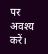पर अवश्य करें।